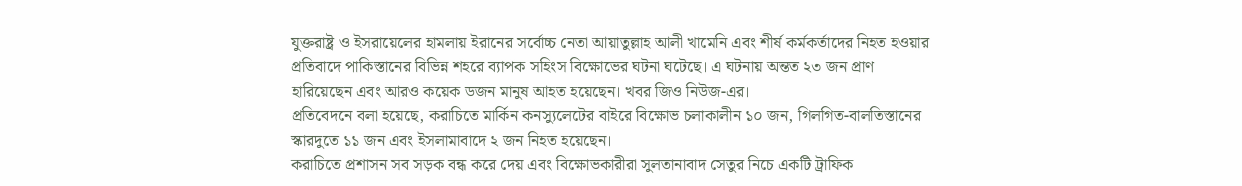যুক্তরাষ্ট্র ও ইসরায়েলের হামলায় ইরানের সর্বোচ্চ নেতা আয়াতুল্লাহ আলী খামেনি এবং শীর্ষ কর্মকর্তাদের নিহত হওয়ার প্রতিবাদে পাকিস্তানের বিভিন্ন শহরে ব্যাপক সহিংস বিক্ষোভের ঘটনা ঘটেছে। এ ঘটনায় অন্তত ২৩ জন প্রাণ হারিয়েছেন এবং আরও কয়েক ডজন মানুষ আহত হয়েছেন। খবর জিও নিউজ-এর।
প্রতিবেদনে বলা হয়েছে, করাচিতে মার্কিন কনস্যুলেটের বাইরে বিক্ষোভ চলাকালীন ১০ জন, গিলগিত-বালতিস্তানের স্কারদুতে ১১ জন এবং ইসলামাবাদে ২ জন নিহত হয়েছেন।
করাচিতে প্রশাসন সব সড়ক বন্ধ করে দেয় এবং বিক্ষোভকারীরা সুলতানাবাদ সেতুর নিচে একটি ট্রাফিক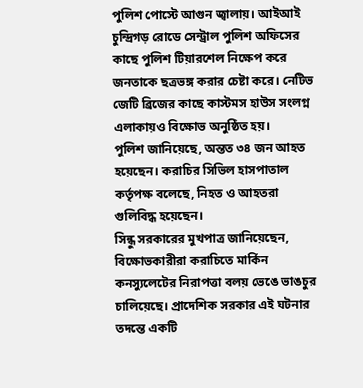পুলিশ পোস্টে আগুন জ্বালায়। আইআই চুন্দ্রিগড় রোডে সেন্ট্রাল পুলিশ অফিসের কাছে পুলিশ টিয়ারশেল নিক্ষেপ করে জনতাকে ছত্রভঙ্গ করার চেষ্টা করে। নেটিভ জেটি ব্রিজের কাছে কাস্টমস হাউস সংলগ্ন এলাকায়ও বিক্ষোভ অনুষ্ঠিত হয়।
পুলিশ জানিয়েছে, অন্তত ৩৪ জন আহত হয়েছেন। করাচির সিভিল হাসপাতাল কর্তৃপক্ষ বলেছে, নিহত ও আহতরা গুলিবিদ্ধ হয়েছেন।
সিন্ধু সরকারের মুখপাত্র জানিয়েছেন, বিক্ষোভকারীরা করাচিতে মার্কিন কনস্যুলেটের নিরাপত্তা বলয় ভেঙে ভাঙচুর চালিয়েছে। প্রাদেশিক সরকার এই ঘটনার তদন্তে একটি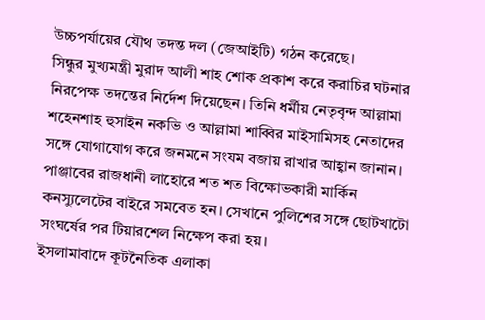উচ্চপর্যায়ের যৌথ তদন্ত দল (জেআইটি) গঠন করেছে।
সিন্ধুর মুখ্যমন্ত্রী মুরাদ আলী শাহ শোক প্রকাশ করে করাচির ঘটনার নিরপেক্ষ তদন্তের নির্দেশ দিয়েছেন। তিনি ধর্মীয় নেতৃবৃন্দ আল্লামা শহেনশাহ হুসাইন নকভি ও আল্লামা শাব্বির মাইসামিসহ নেতাদের সঙ্গে যোগাযোগ করে জনমনে সংযম বজায় রাখার আহ্বান জানান।
পাঞ্জাবের রাজধানী লাহোরে শত শত বিক্ষোভকারী মার্কিন কনস্যুলেটের বাইরে সমবেত হন। সেখানে পুলিশের সঙ্গে ছোটখাটো সংঘর্ষের পর টিয়ারশেল নিক্ষেপ করা হয়।
ইসলামাবাদে কূটনৈতিক এলাকা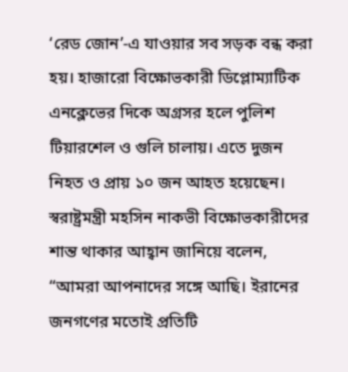‘রেড জোন’-এ যাওয়ার সব সড়ক বন্ধ করা হয়। হাজারো বিক্ষোভকারী ডিপ্লোম্যাটিক এনক্লেভের দিকে অগ্রসর হলে পুলিশ টিয়ারশেল ও গুলি চালায়। এতে দুজন নিহত ও প্রায় ১০ জন আহত হয়েছেন।
স্বরাষ্ট্রমন্ত্রী মহসিন নাকভী বিক্ষোভকারীদের শান্ত থাকার আহ্বান জানিয়ে বলেন, “আমরা আপনাদের সঙ্গে আছি। ইরানের জনগণের মতোই প্রতিটি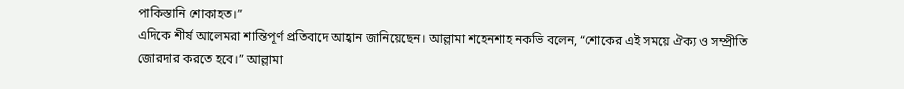পাকিস্তানি শোকাহত।”
এদিকে শীর্ষ আলেমরা শান্তিপূর্ণ প্রতিবাদে আহ্বান জানিয়েছেন। আল্লামা শহেনশাহ নকভি বলেন, “শোকের এই সময়ে ঐক্য ও সম্প্রীতি জোরদার করতে হবে।” আল্লামা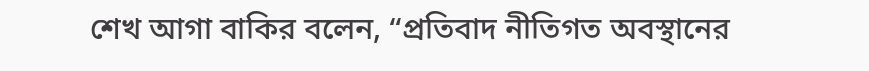শেখ আগা বাকির বলেন, “প্রতিবাদ নীতিগত অবস্থানের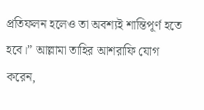প্রতিফলন হলেও তা অবশ্যই শান্তিপূর্ণ হতে হবে।” আল্লামা তাহির আশরাফি যোগ করেন,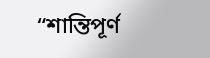“শান্তিপূর্ণ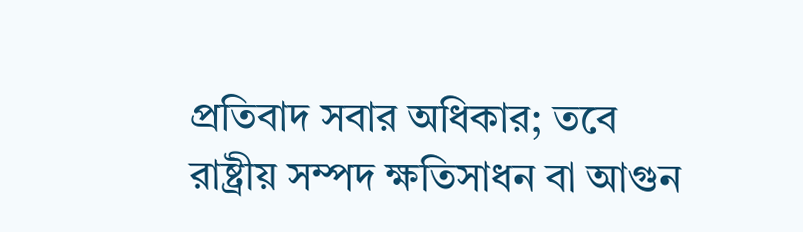প্রতিবাদ সবার অধিকার; তবে রাষ্ট্রীয় সম্পদ ক্ষতিসাধন বা আগুন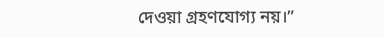দেওয়া গ্রহণযোগ্য নয়।”